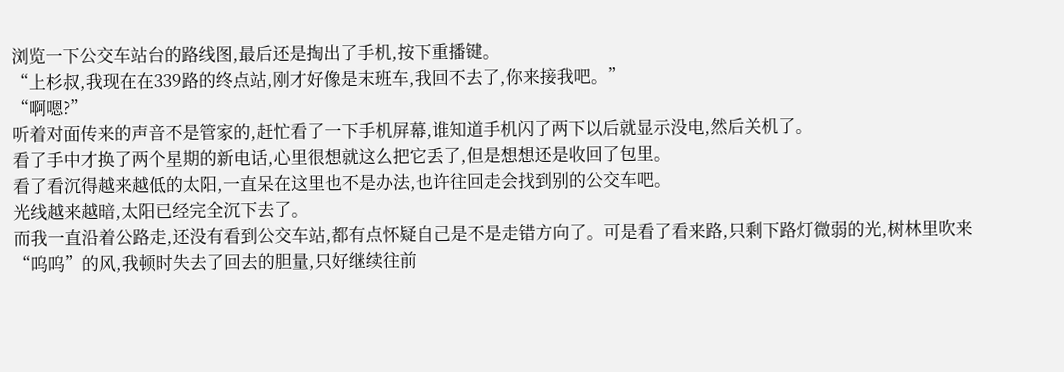浏览一下公交车站台的路线图,最后还是掏出了手机,按下重播键。
“上杉叔,我现在在339路的终点站,刚才好像是末班车,我回不去了,你来接我吧。”
“啊嗯?”
听着对面传来的声音不是管家的,赶忙看了一下手机屏幕,谁知道手机闪了两下以后就显示没电,然后关机了。
看了手中才换了两个星期的新电话,心里很想就这么把它丢了,但是想想还是收回了包里。
看了看沉得越来越低的太阳,一直呆在这里也不是办法,也许往回走会找到别的公交车吧。
光线越来越暗,太阳已经完全沉下去了。
而我一直沿着公路走,还没有看到公交车站,都有点怀疑自己是不是走错方向了。可是看了看来路,只剩下路灯微弱的光,树林里吹来“呜呜”的风,我顿时失去了回去的胆量,只好继续往前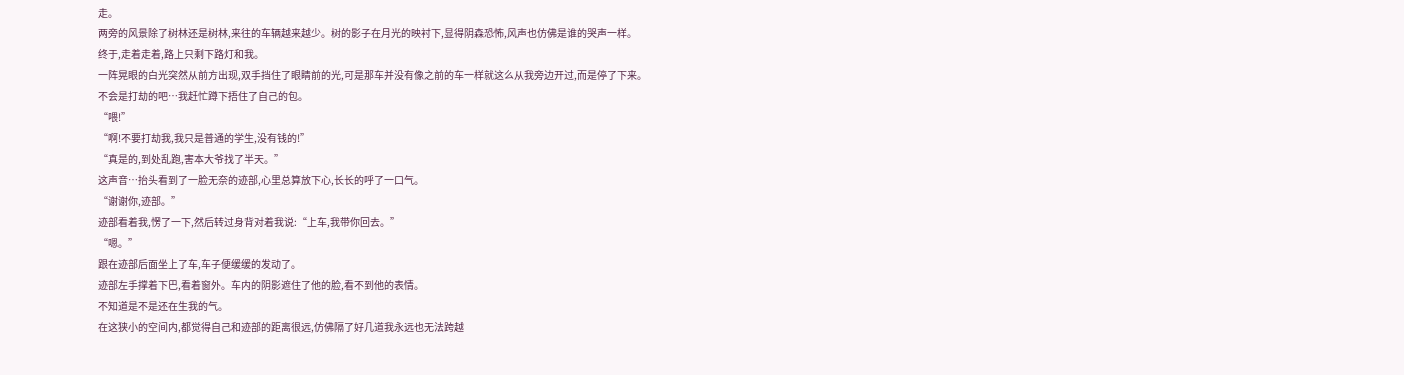走。
两旁的风景除了树林还是树林,来往的车辆越来越少。树的影子在月光的映衬下,显得阴森恐怖,风声也仿佛是谁的哭声一样。
终于,走着走着,路上只剩下路灯和我。
一阵晃眼的白光突然从前方出现,双手挡住了眼睛前的光,可是那车并没有像之前的车一样就这么从我旁边开过,而是停了下来。
不会是打劫的吧…我赶忙蹲下捂住了自己的包。
“喂!”
“啊!不要打劫我,我只是普通的学生,没有钱的!”
“真是的,到处乱跑,害本大爷找了半天。”
这声音…抬头看到了一脸无奈的迹部,心里总算放下心,长长的呼了一口气。
“谢谢你,迹部。”
迹部看着我,愣了一下,然后转过身背对着我说:“上车,我带你回去。”
“嗯。”
跟在迹部后面坐上了车,车子便缓缓的发动了。
迹部左手撑着下巴,看着窗外。车内的阴影遮住了他的脸,看不到他的表情。
不知道是不是还在生我的气。
在这狭小的空间内,都觉得自己和迹部的距离很远,仿佛隔了好几道我永远也无法跨越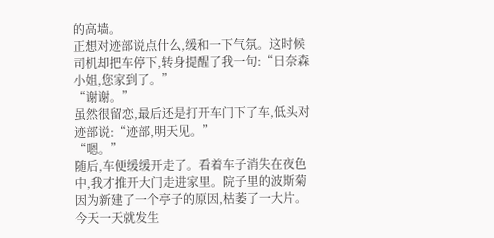的高墙。
正想对迹部说点什么,缓和一下气氛。这时候司机却把车停下,转身提醒了我一句:“日奈森小姐,您家到了。”
“谢谢。”
虽然很留恋,最后还是打开车门下了车,低头对迹部说:“迹部,明天见。”
“嗯。”
随后,车便缓缓开走了。看着车子消失在夜色中,我才推开大门走进家里。院子里的波斯菊因为新建了一个亭子的原因,枯萎了一大片。
今天一天就发生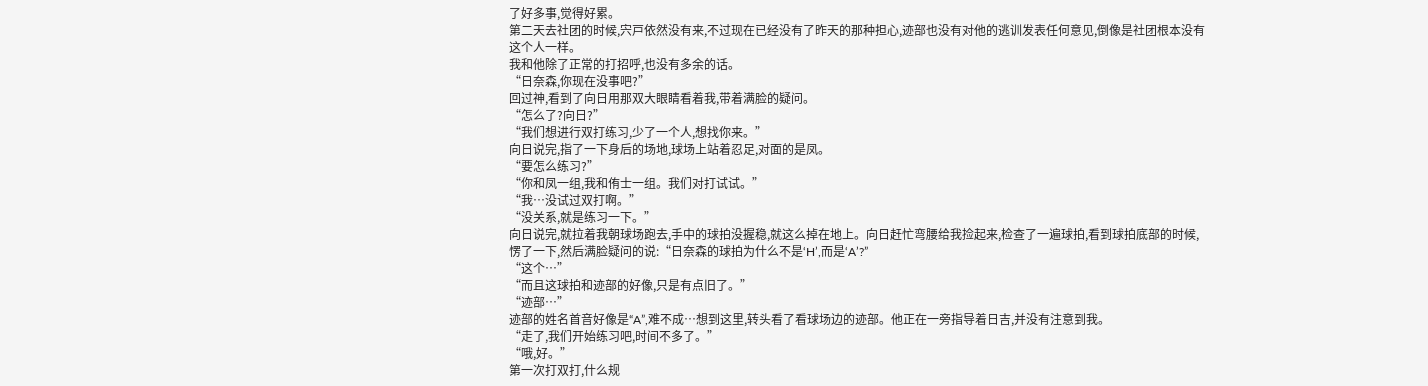了好多事,觉得好累。
第二天去社团的时候,宍戸依然没有来,不过现在已经没有了昨天的那种担心,迹部也没有对他的逃训发表任何意见,倒像是社团根本没有这个人一样。
我和他除了正常的打招呼,也没有多余的话。
“日奈森,你现在没事吧?”
回过神,看到了向日用那双大眼睛看着我,带着满脸的疑问。
“怎么了?向日?”
“我们想进行双打练习,少了一个人,想找你来。”
向日说完,指了一下身后的场地,球场上站着忍足,对面的是凤。
“要怎么练习?”
“你和凤一组,我和侑士一组。我们对打试试。”
“我…没试过双打啊。”
“没关系,就是练习一下。”
向日说完,就拉着我朝球场跑去,手中的球拍没握稳,就这么掉在地上。向日赶忙弯腰给我捡起来,检查了一遍球拍,看到球拍底部的时候,愣了一下,然后满脸疑问的说:“日奈森的球拍为什么不是‘H’,而是‘A’?”
“这个…”
“而且这球拍和迹部的好像,只是有点旧了。”
“迹部…”
迹部的姓名首音好像是“A”,难不成…想到这里,转头看了看球场边的迹部。他正在一旁指导着日吉,并没有注意到我。
“走了,我们开始练习吧,时间不多了。”
“哦,好。”
第一次打双打,什么规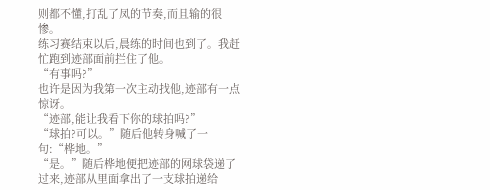则都不懂,打乱了凤的节奏,而且输的很惨。
练习赛结束以后,晨练的时间也到了。我赶忙跑到迹部面前拦住了他。
“有事吗?”
也许是因为我第一次主动找他,迹部有一点惊讶。
“迹部,能让我看下你的球拍吗?”
“球拍?可以。”随后他转身喊了一句:“桦地。”
“是。”随后桦地便把迹部的网球袋递了过来,迹部从里面拿出了一支球拍递给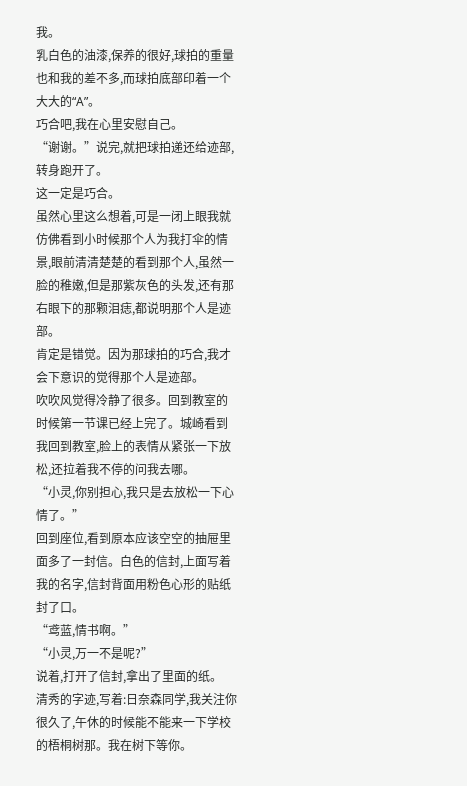我。
乳白色的油漆,保养的很好,球拍的重量也和我的差不多,而球拍底部印着一个大大的“A”。
巧合吧,我在心里安慰自己。
“谢谢。”说完,就把球拍递还给迹部,转身跑开了。
这一定是巧合。
虽然心里这么想着,可是一闭上眼我就仿佛看到小时候那个人为我打伞的情景,眼前清清楚楚的看到那个人,虽然一脸的稚嫩,但是那紫灰色的头发,还有那右眼下的那颗泪痣,都说明那个人是迹部。
肯定是错觉。因为那球拍的巧合,我才会下意识的觉得那个人是迹部。
吹吹风觉得冷静了很多。回到教室的时候第一节课已经上完了。城崎看到我回到教室,脸上的表情从紧张一下放松,还拉着我不停的问我去哪。
“小灵,你别担心,我只是去放松一下心情了。”
回到座位,看到原本应该空空的抽屉里面多了一封信。白色的信封,上面写着我的名字,信封背面用粉色心形的贴纸封了口。
“鸢蓝,情书啊。”
“小灵,万一不是呢?”
说着,打开了信封,拿出了里面的纸。
清秀的字迹,写着:日奈森同学,我关注你很久了,午休的时候能不能来一下学校的梧桐树那。我在树下等你。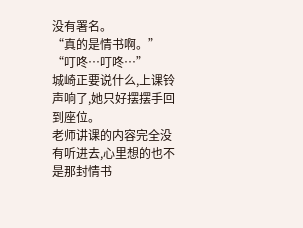没有署名。
“真的是情书啊。”
“叮咚…叮咚…”
城崎正要说什么,上课铃声响了,她只好摆摆手回到座位。
老师讲课的内容完全没有听进去,心里想的也不是那封情书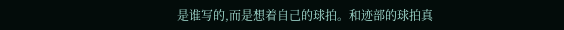是谁写的,而是想着自己的球拍。和迹部的球拍真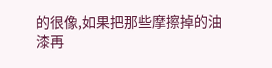的很像,如果把那些摩擦掉的油漆再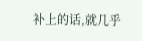补上的话,就几乎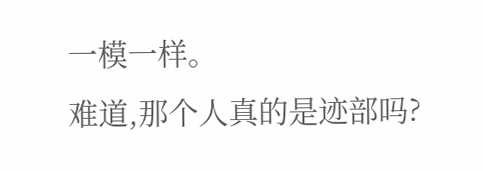一模一样。
难道,那个人真的是迹部吗?